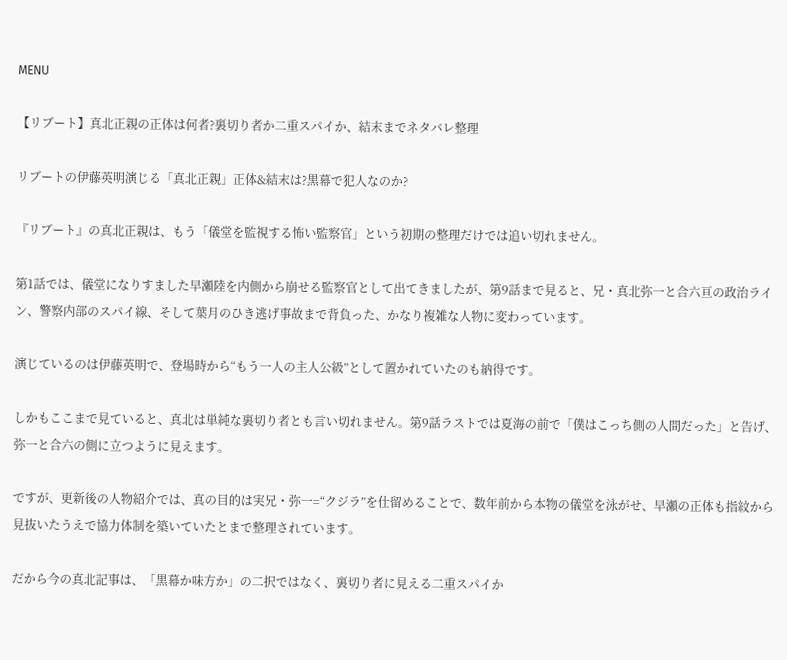MENU

【リブート】真北正親の正体は何者?裏切り者か二重スパイか、結末までネタバレ整理

リブートの伊藤英明演じる「真北正親」正体&結末は?黒幕で犯人なのか?

『リブート』の真北正親は、もう「儀堂を監視する怖い監察官」という初期の整理だけでは追い切れません。

第1話では、儀堂になりすました早瀬陸を内側から崩せる監察官として出てきましたが、第9話まで見ると、兄・真北弥一と合六亘の政治ライン、警察内部のスパイ線、そして葉月のひき逃げ事故まで背負った、かなり複雑な人物に変わっています。

演じているのは伊藤英明で、登場時から“もう一人の主人公級”として置かれていたのも納得です。

しかもここまで見ていると、真北は単純な裏切り者とも言い切れません。第9話ラストでは夏海の前で「僕はこっち側の人間だった」と告げ、弥一と合六の側に立つように見えます。

ですが、更新後の人物紹介では、真の目的は実兄・弥一=“クジラ”を仕留めることで、数年前から本物の儀堂を泳がせ、早瀬の正体も指紋から見抜いたうえで協力体制を築いていたとまで整理されています。

だから今の真北記事は、「黒幕か味方か」の二択ではなく、裏切り者に見える二重スパイか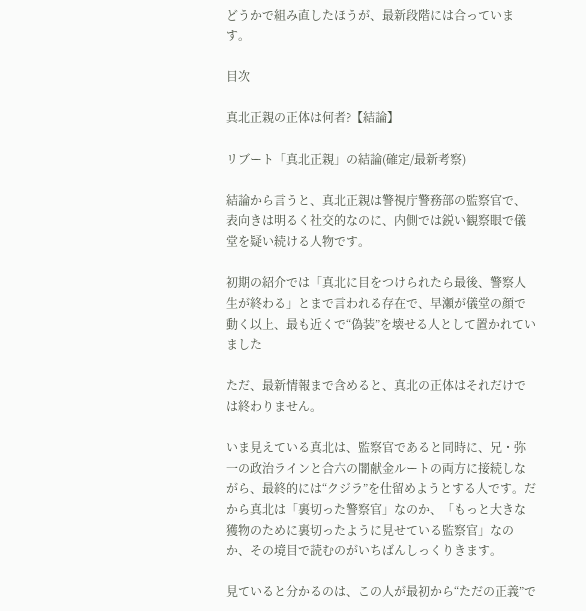どうかで組み直したほうが、最新段階には合っています。

目次

真北正親の正体は何者?【結論】

リブート「真北正親」の結論(確定/最新考察)

結論から言うと、真北正親は警視庁警務部の監察官で、表向きは明るく社交的なのに、内側では鋭い観察眼で儀堂を疑い続ける人物です。

初期の紹介では「真北に目をつけられたら最後、警察人生が終わる」とまで言われる存在で、早瀬が儀堂の顔で動く以上、最も近くで“偽装”を壊せる人として置かれていました

ただ、最新情報まで含めると、真北の正体はそれだけでは終わりません。

いま見えている真北は、監察官であると同時に、兄・弥一の政治ラインと合六の闇献金ルートの両方に接続しながら、最終的には“クジラ”を仕留めようとする人です。だから真北は「裏切った警察官」なのか、「もっと大きな獲物のために裏切ったように見せている監察官」なのか、その境目で読むのがいちばんしっくりきます。

見ていると分かるのは、この人が最初から“ただの正義”で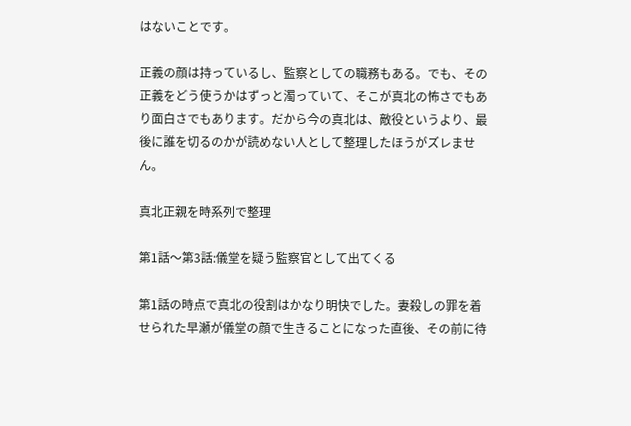はないことです。

正義の顔は持っているし、監察としての職務もある。でも、その正義をどう使うかはずっと濁っていて、そこが真北の怖さでもあり面白さでもあります。だから今の真北は、敵役というより、最後に誰を切るのかが読めない人として整理したほうがズレません。

真北正親を時系列で整理

第1話〜第3話:儀堂を疑う監察官として出てくる

第1話の時点で真北の役割はかなり明快でした。妻殺しの罪を着せられた早瀬が儀堂の顔で生きることになった直後、その前に待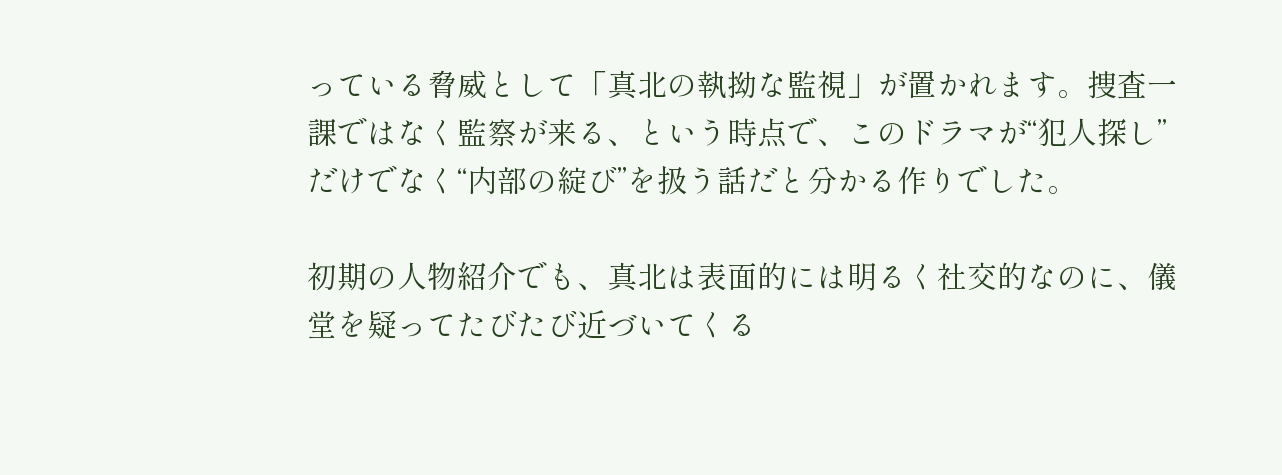っている脅威として「真北の執拗な監視」が置かれます。捜査一課ではなく監察が来る、という時点で、このドラマが“犯人探し”だけでなく“内部の綻び”を扱う話だと分かる作りでした。

初期の人物紹介でも、真北は表面的には明るく社交的なのに、儀堂を疑ってたびたび近づいてくる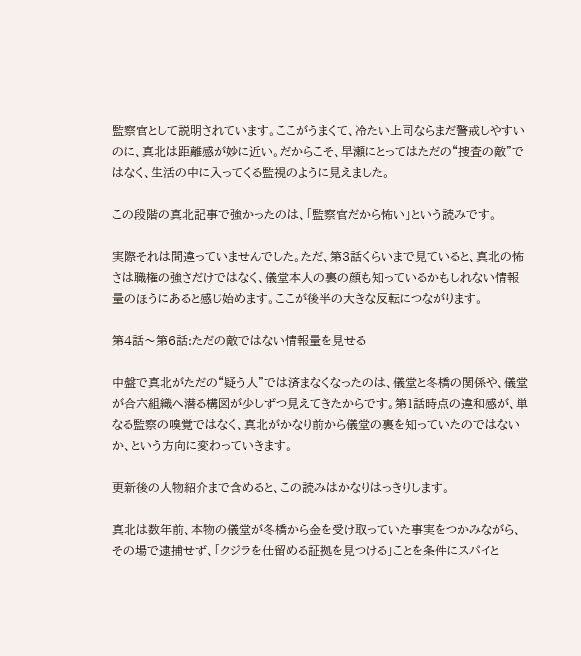監察官として説明されています。ここがうまくて、冷たい上司ならまだ警戒しやすいのに、真北は距離感が妙に近い。だからこそ、早瀬にとってはただの“捜査の敵”ではなく、生活の中に入ってくる監視のように見えました。

この段階の真北記事で強かったのは、「監察官だから怖い」という読みです。

実際それは間違っていませんでした。ただ、第3話くらいまで見ていると、真北の怖さは職権の強さだけではなく、儀堂本人の裏の顔も知っているかもしれない情報量のほうにあると感じ始めます。ここが後半の大きな反転につながります。

第4話〜第6話:ただの敵ではない情報量を見せる

中盤で真北がただの“疑う人”では済まなくなったのは、儀堂と冬橋の関係や、儀堂が合六組織へ潜る構図が少しずつ見えてきたからです。第1話時点の違和感が、単なる監察の嗅覚ではなく、真北がかなり前から儀堂の裏を知っていたのではないか、という方向に変わっていきます。

更新後の人物紹介まで含めると、この読みはかなりはっきりします。

真北は数年前、本物の儀堂が冬橋から金を受け取っていた事実をつかみながら、その場で逮捕せず、「クジラを仕留める証拠を見つける」ことを条件にスパイと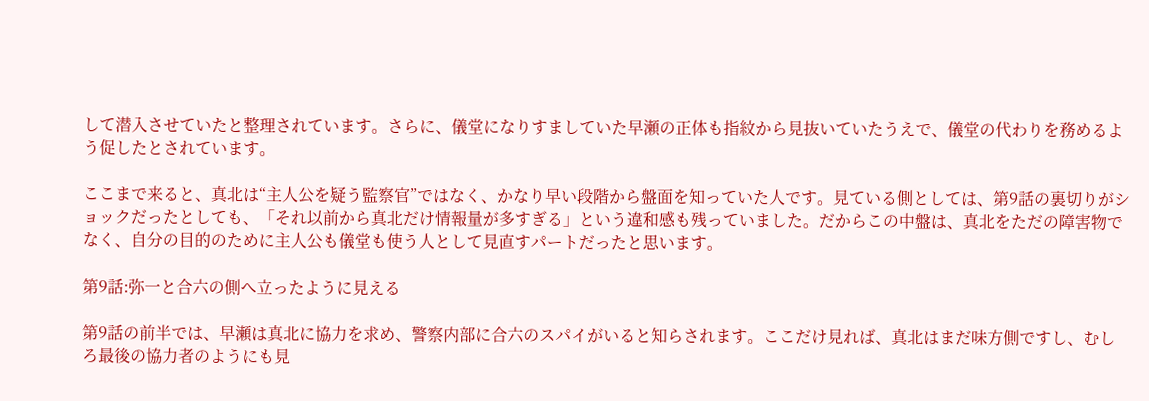して潜入させていたと整理されています。さらに、儀堂になりすましていた早瀬の正体も指紋から見抜いていたうえで、儀堂の代わりを務めるよう促したとされています。

ここまで来ると、真北は“主人公を疑う監察官”ではなく、かなり早い段階から盤面を知っていた人です。見ている側としては、第9話の裏切りがショックだったとしても、「それ以前から真北だけ情報量が多すぎる」という違和感も残っていました。だからこの中盤は、真北をただの障害物でなく、自分の目的のために主人公も儀堂も使う人として見直すパートだったと思います。

第9話:弥一と合六の側へ立ったように見える

第9話の前半では、早瀬は真北に協力を求め、警察内部に合六のスパイがいると知らされます。ここだけ見れば、真北はまだ味方側ですし、むしろ最後の協力者のようにも見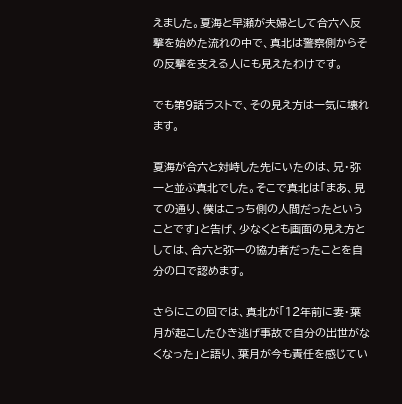えました。夏海と早瀬が夫婦として合六へ反撃を始めた流れの中で、真北は警察側からその反撃を支える人にも見えたわけです。

でも第9話ラストで、その見え方は一気に壊れます。

夏海が合六と対峙した先にいたのは、兄・弥一と並ぶ真北でした。そこで真北は「まあ、見ての通り、僕はこっち側の人間だったということです」と告げ、少なくとも画面の見え方としては、合六と弥一の協力者だったことを自分の口で認めます。

さらにこの回では、真北が「12年前に妻・葉月が起こしたひき逃げ事故で自分の出世がなくなった」と語り、葉月が今も責任を感じてい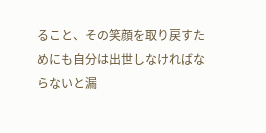ること、その笑顔を取り戻すためにも自分は出世しなければならないと漏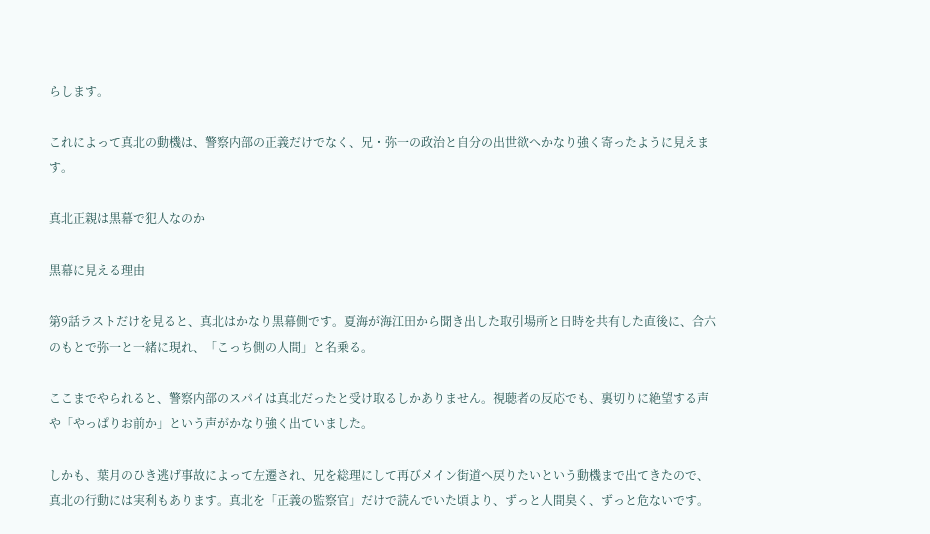らします。

これによって真北の動機は、警察内部の正義だけでなく、兄・弥一の政治と自分の出世欲へかなり強く寄ったように見えます。

真北正親は黒幕で犯人なのか

黒幕に見える理由

第9話ラストだけを見ると、真北はかなり黒幕側です。夏海が海江田から聞き出した取引場所と日時を共有した直後に、合六のもとで弥一と一緒に現れ、「こっち側の人間」と名乗る。

ここまでやられると、警察内部のスパイは真北だったと受け取るしかありません。視聴者の反応でも、裏切りに絶望する声や「やっぱりお前か」という声がかなり強く出ていました。

しかも、葉月のひき逃げ事故によって左遷され、兄を総理にして再びメイン街道へ戻りたいという動機まで出てきたので、真北の行動には実利もあります。真北を「正義の監察官」だけで読んでいた頃より、ずっと人間臭く、ずっと危ないです。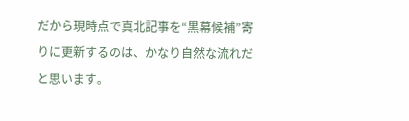だから現時点で真北記事を“黒幕候補”寄りに更新するのは、かなり自然な流れだと思います。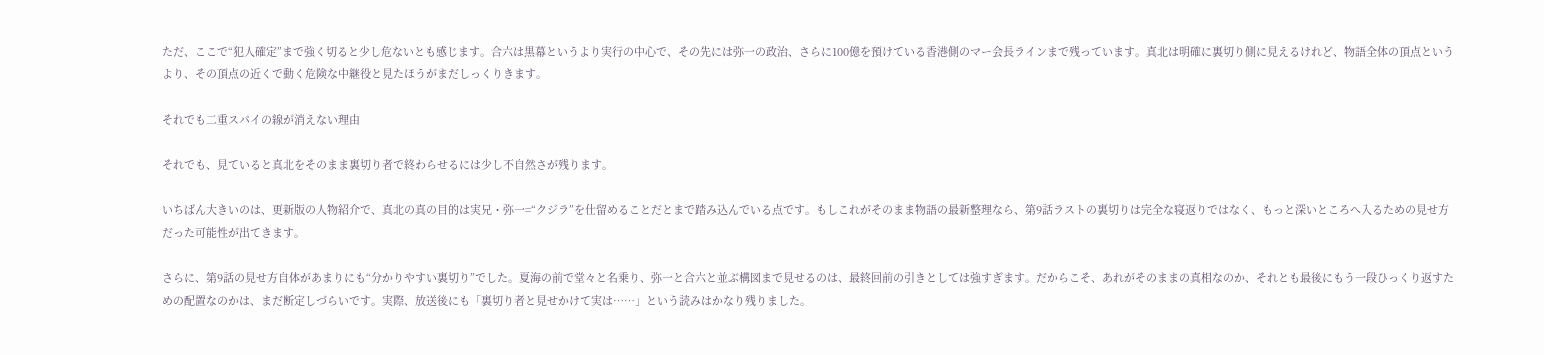ただ、ここで“犯人確定”まで強く切ると少し危ないとも感じます。合六は黒幕というより実行の中心で、その先には弥一の政治、さらに100億を預けている香港側のマー会長ラインまで残っています。真北は明確に裏切り側に見えるけれど、物語全体の頂点というより、その頂点の近くで動く危険な中継役と見たほうがまだしっくりきます。

それでも二重スパイの線が消えない理由

それでも、見ていると真北をそのまま裏切り者で終わらせるには少し不自然さが残ります。

いちばん大きいのは、更新版の人物紹介で、真北の真の目的は実兄・弥一=“クジラ”を仕留めることだとまで踏み込んでいる点です。もしこれがそのまま物語の最新整理なら、第9話ラストの裏切りは完全な寝返りではなく、もっと深いところへ入るための見せ方だった可能性が出てきます。

さらに、第9話の見せ方自体があまりにも“分かりやすい裏切り”でした。夏海の前で堂々と名乗り、弥一と合六と並ぶ構図まで見せるのは、最終回前の引きとしては強すぎます。だからこそ、あれがそのままの真相なのか、それとも最後にもう一段ひっくり返すための配置なのかは、まだ断定しづらいです。実際、放送後にも「裏切り者と見せかけて実は……」という読みはかなり残りました。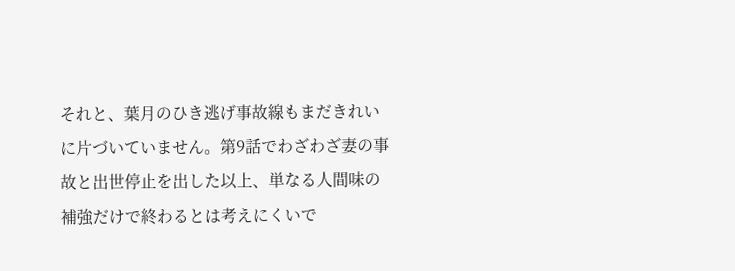それと、葉月のひき逃げ事故線もまだきれいに片づいていません。第9話でわざわざ妻の事故と出世停止を出した以上、単なる人間味の補強だけで終わるとは考えにくいで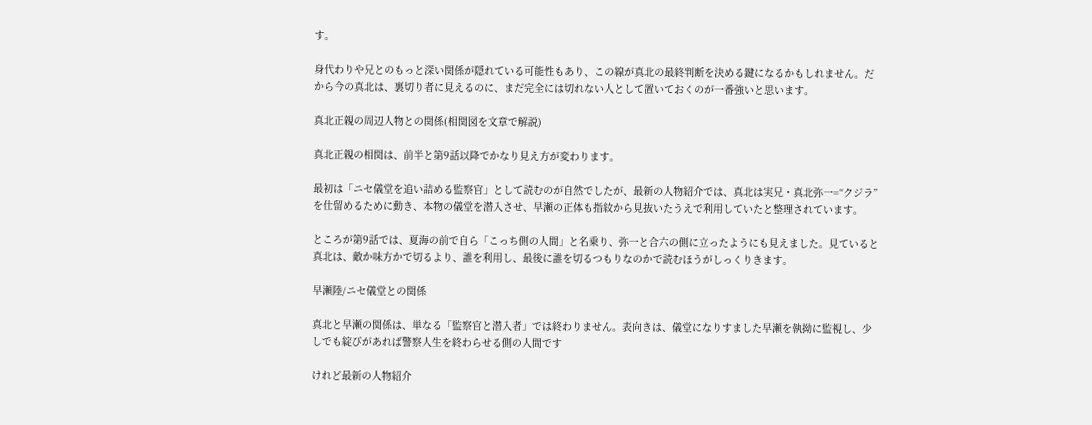す。

身代わりや兄とのもっと深い関係が隠れている可能性もあり、この線が真北の最終判断を決める鍵になるかもしれません。だから今の真北は、裏切り者に見えるのに、まだ完全には切れない人として置いておくのが一番強いと思います。

真北正親の周辺人物との関係(相関図を文章で解説)

真北正親の相関は、前半と第9話以降でかなり見え方が変わります。

最初は「ニセ儀堂を追い詰める監察官」として読むのが自然でしたが、最新の人物紹介では、真北は実兄・真北弥一=“クジラ”を仕留めるために動き、本物の儀堂を潜入させ、早瀬の正体も指紋から見抜いたうえで利用していたと整理されています。

ところが第9話では、夏海の前で自ら「こっち側の人間」と名乗り、弥一と合六の側に立ったようにも見えました。見ていると真北は、敵か味方かで切るより、誰を利用し、最後に誰を切るつもりなのかで読むほうがしっくりきます。

早瀬陸/ニセ儀堂との関係

真北と早瀬の関係は、単なる「監察官と潜入者」では終わりません。表向きは、儀堂になりすました早瀬を執拗に監視し、少しでも綻びがあれば警察人生を終わらせる側の人間です

けれど最新の人物紹介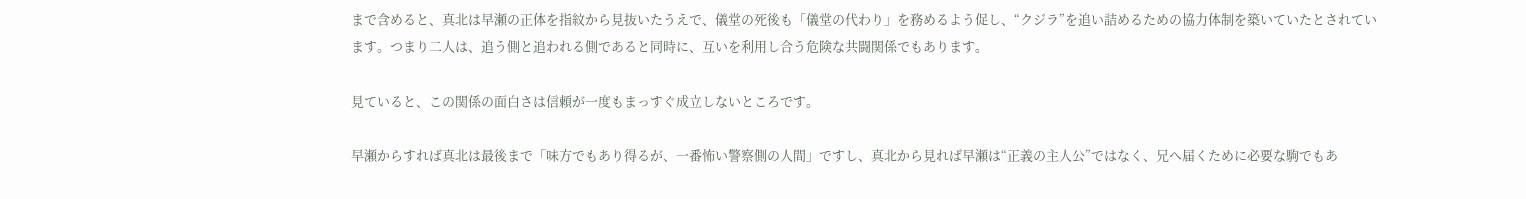まで含めると、真北は早瀬の正体を指紋から見抜いたうえで、儀堂の死後も「儀堂の代わり」を務めるよう促し、“クジラ”を追い詰めるための協力体制を築いていたとされています。つまり二人は、追う側と追われる側であると同時に、互いを利用し合う危険な共闘関係でもあります。

見ていると、この関係の面白さは信頼が一度もまっすぐ成立しないところです。

早瀬からすれば真北は最後まで「味方でもあり得るが、一番怖い警察側の人間」ですし、真北から見れば早瀬は“正義の主人公”ではなく、兄へ届くために必要な駒でもあ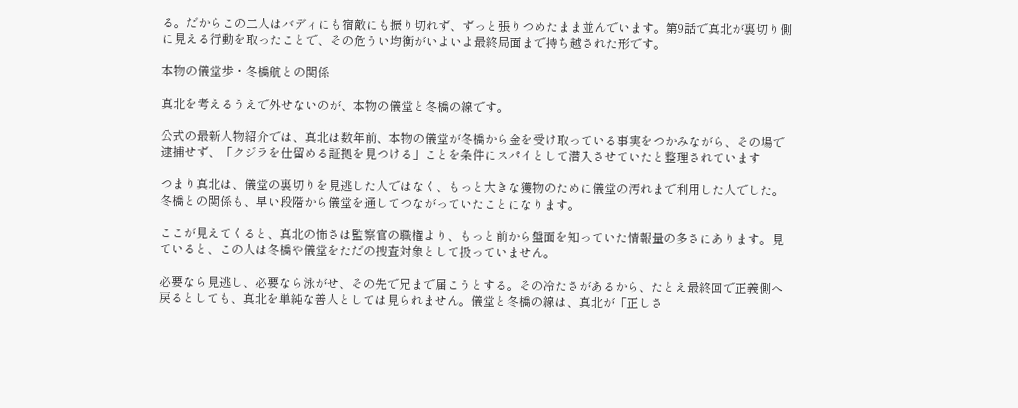る。だからこの二人はバディにも宿敵にも振り切れず、ずっと張りつめたまま並んでいます。第9話で真北が裏切り側に見える行動を取ったことで、その危うい均衡がいよいよ最終局面まで持ち越された形です。

本物の儀堂歩・冬橋航との関係

真北を考えるうえで外せないのが、本物の儀堂と冬橋の線です。

公式の最新人物紹介では、真北は数年前、本物の儀堂が冬橋から金を受け取っている事実をつかみながら、その場で逮捕せず、「クジラを仕留める証拠を見つける」ことを条件にスパイとして潜入させていたと整理されています

つまり真北は、儀堂の裏切りを見逃した人ではなく、もっと大きな獲物のために儀堂の汚れまで利用した人でした。冬橋との関係も、早い段階から儀堂を通してつながっていたことになります。

ここが見えてくると、真北の怖さは監察官の職権より、もっと前から盤面を知っていた情報量の多さにあります。見ていると、この人は冬橋や儀堂をただの捜査対象として扱っていません。

必要なら見逃し、必要なら泳がせ、その先で兄まで届こうとする。その冷たさがあるから、たとえ最終回で正義側へ戻るとしても、真北を単純な善人としては見られません。儀堂と冬橋の線は、真北が「正しさ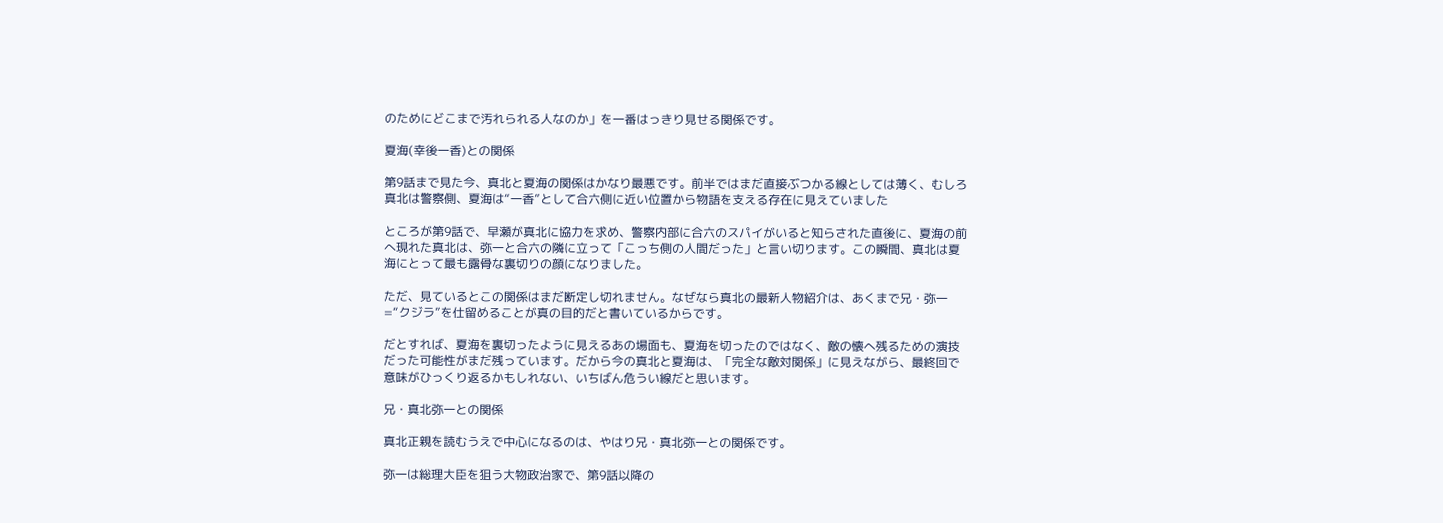のためにどこまで汚れられる人なのか」を一番はっきり見せる関係です。

夏海(幸後一香)との関係

第9話まで見た今、真北と夏海の関係はかなり最悪です。前半ではまだ直接ぶつかる線としては薄く、むしろ真北は警察側、夏海は“一香”として合六側に近い位置から物語を支える存在に見えていました

ところが第9話で、早瀬が真北に協力を求め、警察内部に合六のスパイがいると知らされた直後に、夏海の前へ現れた真北は、弥一と合六の隣に立って「こっち側の人間だった」と言い切ります。この瞬間、真北は夏海にとって最も露骨な裏切りの顔になりました。

ただ、見ているとこの関係はまだ断定し切れません。なぜなら真北の最新人物紹介は、あくまで兄・弥一=“クジラ”を仕留めることが真の目的だと書いているからです。

だとすれば、夏海を裏切ったように見えるあの場面も、夏海を切ったのではなく、敵の懐へ残るための演技だった可能性がまだ残っています。だから今の真北と夏海は、「完全な敵対関係」に見えながら、最終回で意味がひっくり返るかもしれない、いちばん危うい線だと思います。

兄・真北弥一との関係

真北正親を読むうえで中心になるのは、やはり兄・真北弥一との関係です。

弥一は総理大臣を狙う大物政治家で、第9話以降の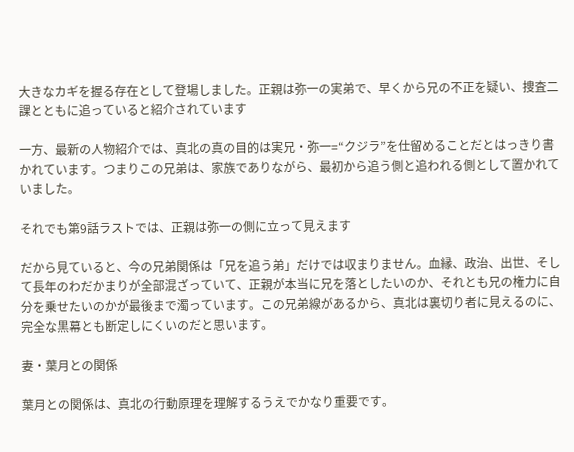大きなカギを握る存在として登場しました。正親は弥一の実弟で、早くから兄の不正を疑い、捜査二課とともに追っていると紹介されています

一方、最新の人物紹介では、真北の真の目的は実兄・弥一=“クジラ”を仕留めることだとはっきり書かれています。つまりこの兄弟は、家族でありながら、最初から追う側と追われる側として置かれていました。

それでも第9話ラストでは、正親は弥一の側に立って見えます

だから見ていると、今の兄弟関係は「兄を追う弟」だけでは収まりません。血縁、政治、出世、そして長年のわだかまりが全部混ざっていて、正親が本当に兄を落としたいのか、それとも兄の権力に自分を乗せたいのかが最後まで濁っています。この兄弟線があるから、真北は裏切り者に見えるのに、完全な黒幕とも断定しにくいのだと思います。

妻・葉月との関係

葉月との関係は、真北の行動原理を理解するうえでかなり重要です。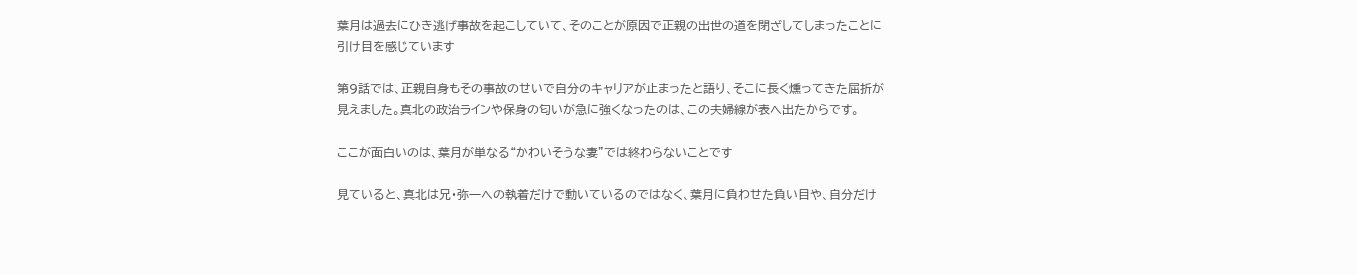葉月は過去にひき逃げ事故を起こしていて、そのことが原因で正親の出世の道を閉ざしてしまったことに引け目を感じています

第9話では、正親自身もその事故のせいで自分のキャリアが止まったと語り、そこに長く燻ってきた屈折が見えました。真北の政治ラインや保身の匂いが急に強くなったのは、この夫婦線が表へ出たからです。

ここが面白いのは、葉月が単なる“かわいそうな妻”では終わらないことです

見ていると、真北は兄・弥一への執着だけで動いているのではなく、葉月に負わせた負い目や、自分だけ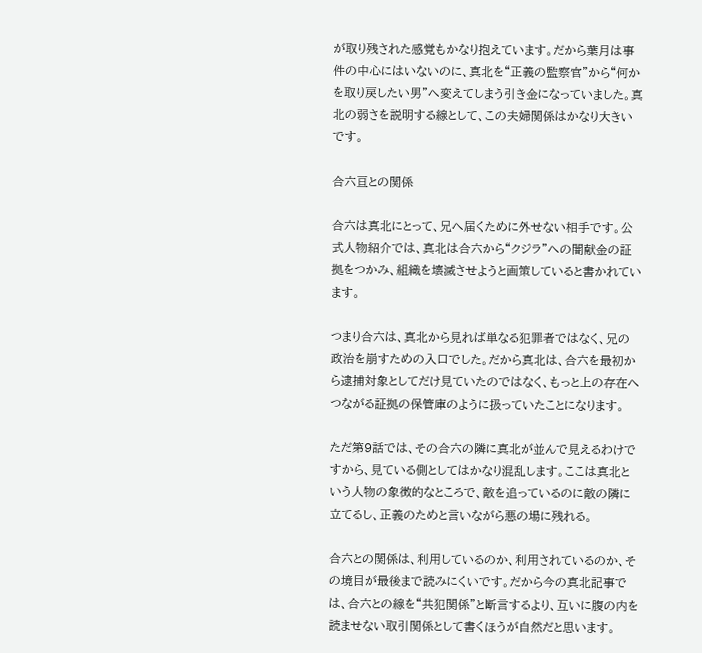が取り残された感覚もかなり抱えています。だから葉月は事件の中心にはいないのに、真北を“正義の監察官”から“何かを取り戻したい男”へ変えてしまう引き金になっていました。真北の弱さを説明する線として、この夫婦関係はかなり大きいです。

合六亘との関係

合六は真北にとって、兄へ届くために外せない相手です。公式人物紹介では、真北は合六から“クジラ”への闇献金の証拠をつかみ、組織を壊滅させようと画策していると書かれています。

つまり合六は、真北から見れば単なる犯罪者ではなく、兄の政治を崩すための入口でした。だから真北は、合六を最初から逮捕対象としてだけ見ていたのではなく、もっと上の存在へつながる証拠の保管庫のように扱っていたことになります。

ただ第9話では、その合六の隣に真北が並んで見えるわけですから、見ている側としてはかなり混乱します。ここは真北という人物の象徴的なところで、敵を追っているのに敵の隣に立てるし、正義のためと言いながら悪の場に残れる。

合六との関係は、利用しているのか、利用されているのか、その境目が最後まで読みにくいです。だから今の真北記事では、合六との線を“共犯関係”と断言するより、互いに腹の内を読ませない取引関係として書くほうが自然だと思います。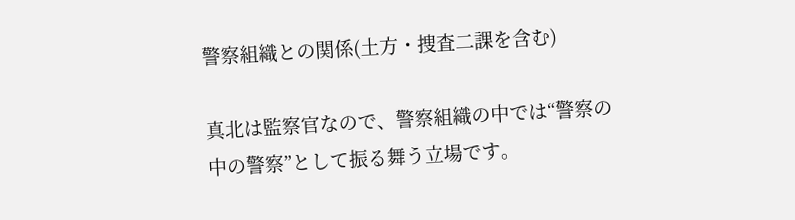警察組織との関係(土方・捜査二課を含む)

真北は監察官なので、警察組織の中では“警察の中の警察”として振る舞う立場です。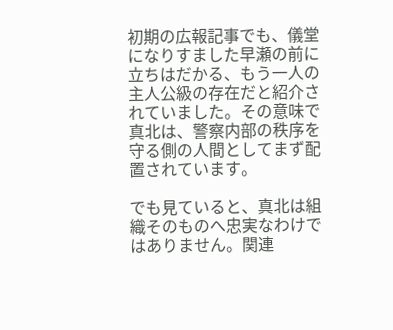初期の広報記事でも、儀堂になりすました早瀬の前に立ちはだかる、もう一人の主人公級の存在だと紹介されていました。その意味で真北は、警察内部の秩序を守る側の人間としてまず配置されています。

でも見ていると、真北は組織そのものへ忠実なわけではありません。関連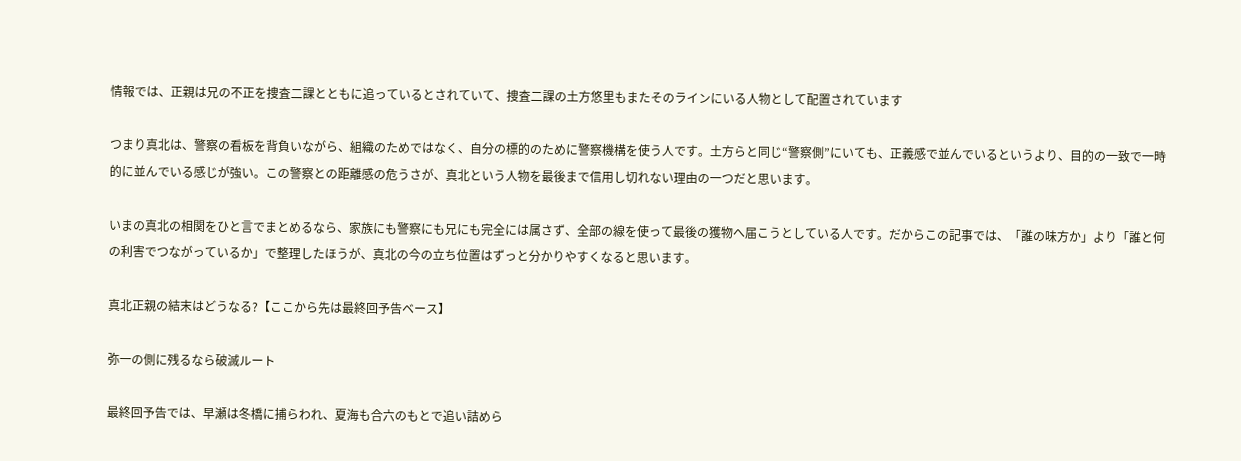情報では、正親は兄の不正を捜査二課とともに追っているとされていて、捜査二課の土方悠里もまたそのラインにいる人物として配置されています

つまり真北は、警察の看板を背負いながら、組織のためではなく、自分の標的のために警察機構を使う人です。土方らと同じ“警察側”にいても、正義感で並んでいるというより、目的の一致で一時的に並んでいる感じが強い。この警察との距離感の危うさが、真北という人物を最後まで信用し切れない理由の一つだと思います。

いまの真北の相関をひと言でまとめるなら、家族にも警察にも兄にも完全には属さず、全部の線を使って最後の獲物へ届こうとしている人です。だからこの記事では、「誰の味方か」より「誰と何の利害でつながっているか」で整理したほうが、真北の今の立ち位置はずっと分かりやすくなると思います。

真北正親の結末はどうなる?【ここから先は最終回予告ベース】

弥一の側に残るなら破滅ルート

最終回予告では、早瀬は冬橋に捕らわれ、夏海も合六のもとで追い詰めら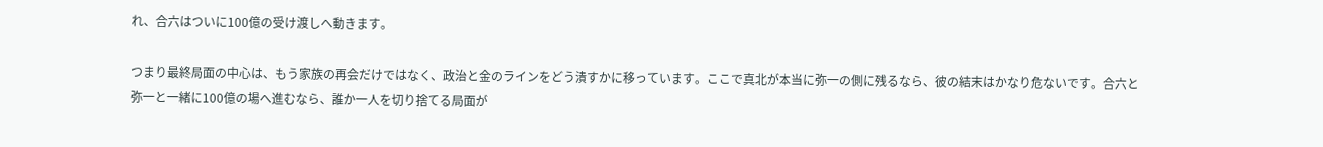れ、合六はついに100億の受け渡しへ動きます。

つまり最終局面の中心は、もう家族の再会だけではなく、政治と金のラインをどう潰すかに移っています。ここで真北が本当に弥一の側に残るなら、彼の結末はかなり危ないです。合六と弥一と一緒に100億の場へ進むなら、誰か一人を切り捨てる局面が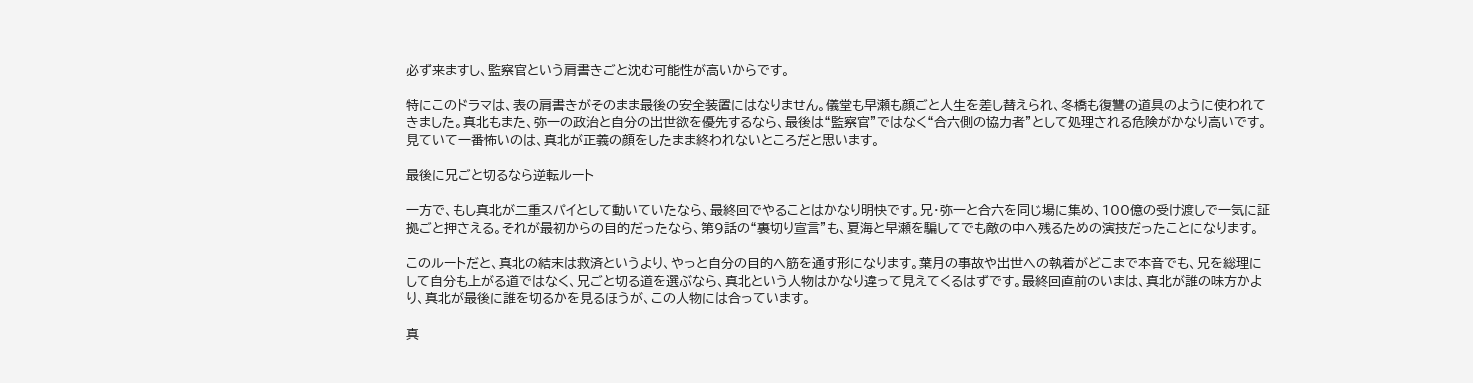必ず来ますし、監察官という肩書きごと沈む可能性が高いからです。

特にこのドラマは、表の肩書きがそのまま最後の安全装置にはなりません。儀堂も早瀬も顔ごと人生を差し替えられ、冬橋も復讐の道具のように使われてきました。真北もまた、弥一の政治と自分の出世欲を優先するなら、最後は“監察官”ではなく“合六側の協力者”として処理される危険がかなり高いです。見ていて一番怖いのは、真北が正義の顔をしたまま終われないところだと思います。

最後に兄ごと切るなら逆転ルート

一方で、もし真北が二重スパイとして動いていたなら、最終回でやることはかなり明快です。兄・弥一と合六を同じ場に集め、100億の受け渡しで一気に証拠ごと押さえる。それが最初からの目的だったなら、第9話の“裏切り宣言”も、夏海と早瀬を騙してでも敵の中へ残るための演技だったことになります。

このルートだと、真北の結末は救済というより、やっと自分の目的へ筋を通す形になります。葉月の事故や出世への執着がどこまで本音でも、兄を総理にして自分も上がる道ではなく、兄ごと切る道を選ぶなら、真北という人物はかなり違って見えてくるはずです。最終回直前のいまは、真北が誰の味方かより、真北が最後に誰を切るかを見るほうが、この人物には合っています。

真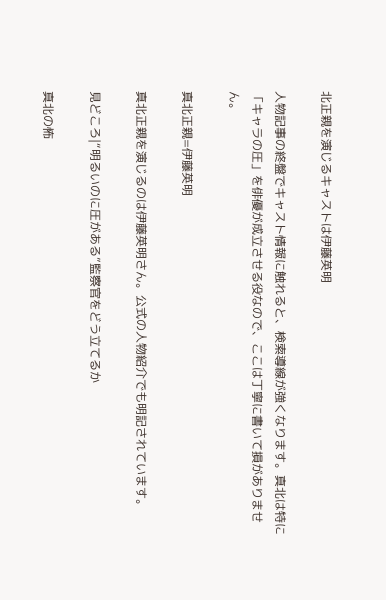北正親を演じるキャストは伊藤英明

人物記事の終盤でキャスト情報に触れると、検索導線が強くなります。真北は特に「キャラの圧」を俳優が成立させる役なので、ここは丁寧に書いて損がありません。

真北正親=伊藤英明

真北正親を演じるのは伊藤英明さん。公式の人物紹介でも明記されています。

見どころ|“明るいのに圧がある”監察官をどう立てるか

真北の怖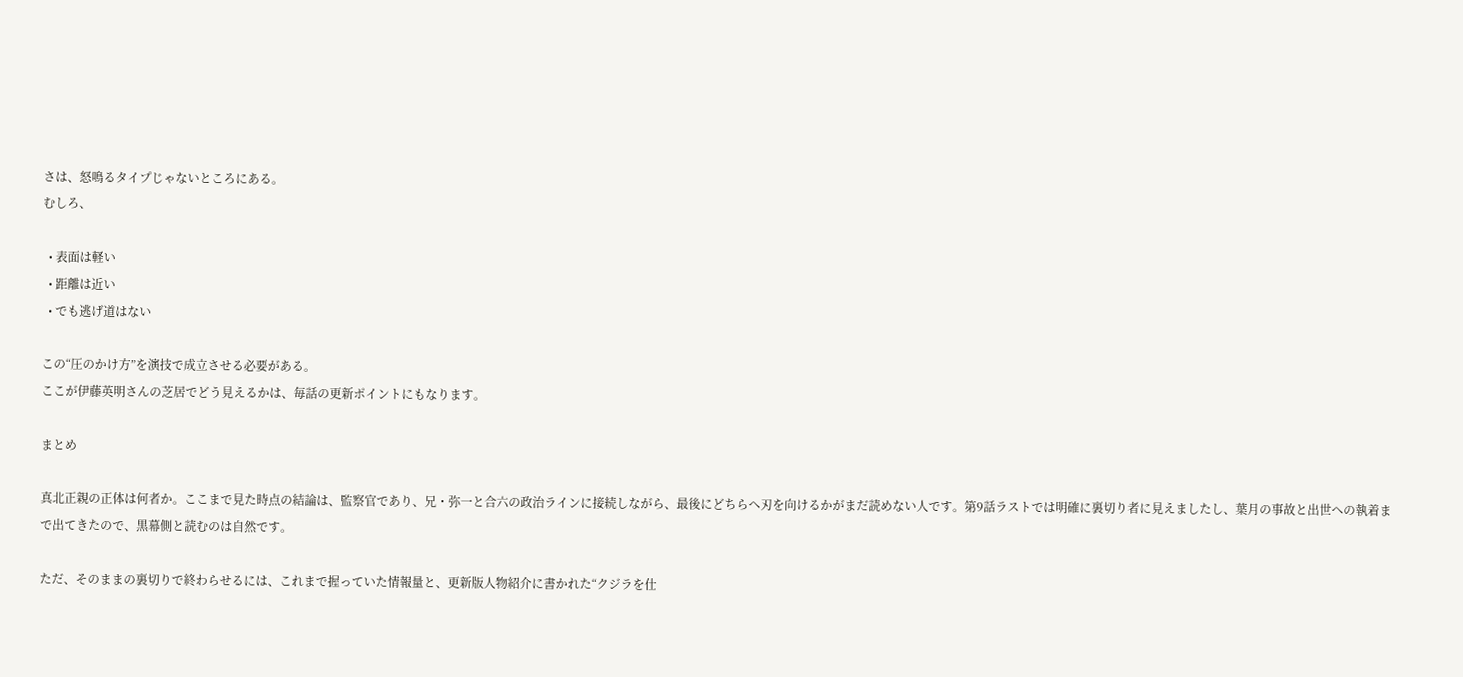さは、怒鳴るタイプじゃないところにある。
むしろ、

  • 表面は軽い
  • 距離は近い
  • でも逃げ道はない

この“圧のかけ方”を演技で成立させる必要がある。
ここが伊藤英明さんの芝居でどう見えるかは、毎話の更新ポイントにもなります。

まとめ

真北正親の正体は何者か。ここまで見た時点の結論は、監察官であり、兄・弥一と合六の政治ラインに接続しながら、最後にどちらへ刃を向けるかがまだ読めない人です。第9話ラストでは明確に裏切り者に見えましたし、葉月の事故と出世への執着まで出てきたので、黒幕側と読むのは自然です。

ただ、そのままの裏切りで終わらせるには、これまで握っていた情報量と、更新版人物紹介に書かれた“クジラを仕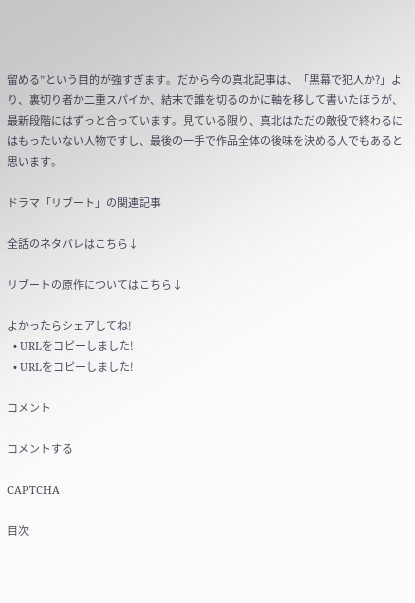留める”という目的が強すぎます。だから今の真北記事は、「黒幕で犯人か?」より、裏切り者か二重スパイか、結末で誰を切るのかに軸を移して書いたほうが、最新段階にはずっと合っています。見ている限り、真北はただの敵役で終わるにはもったいない人物ですし、最後の一手で作品全体の後味を決める人でもあると思います。

ドラマ「リブート」の関連記事

全話のネタバレはこちら↓

リブートの原作についてはこちら↓

よかったらシェアしてね!
  • URLをコピーしました!
  • URLをコピーしました!

コメント

コメントする

CAPTCHA

目次